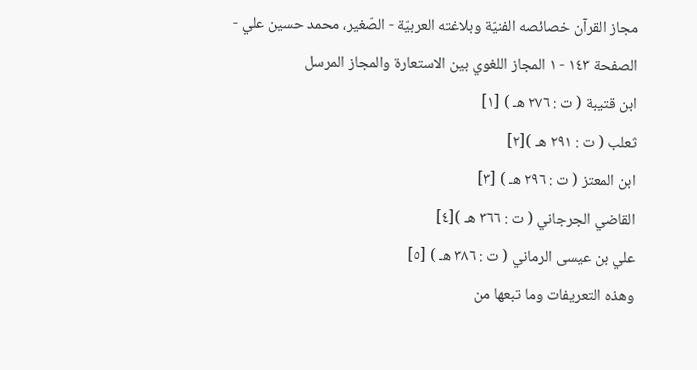مجاز القرآن خصائصه الفنيّة وبلاغته العربيّة - الصّغير، محمد حسين علي - الصفحة ١٤٣ - ١ المجاز اللغوي بين الاستعارة والمجاز المرسل
ابن قتيبة ( ت : ٢٧٦ هـ ) [١]
ثعلب ( ت : ٢٩١ هـ )[٢]
ابن المعتز ( ت : ٢٩٦ هـ ) [٣]
القاضي الجرجاني ( ت : ٣٦٦ هـ )[٤]
علي بن عيسى الرماني ( ت : ٣٨٦ هـ ) [٥]
وهذه التعريفات وما تبعها من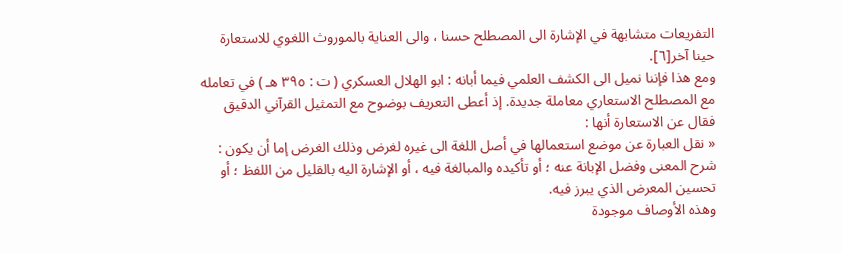التفريعات متشابهة في الإشارة الى المصطلح حسنا ، والى العناية بالموروث اللغوي للاستعارة حينا آخر[٦].
ومع هذا فإننا نميل الى الكشف العلمي فيما أبانه : ابو الهلال العسكري ( ت : ٣٩٥ هـ ) في تعامله مع المصطلح الاستعاري معاملة جديدة. إذ أعطى التعريف بوضوح مع التمثيل القرآني الدقيق فقال عن الاستعارة أنها :
« نقل العبارة عن موضع استعمالها في أصل اللغة الى غيره لغرض وذلك الغرض إما أن يكون : شرح المعنى وفضل الإبانة عنه ؛ أو تأكيده والمبالغة فيه ، أو الإشارة اليه بالقليل من اللفظ ؛ أو تحسين المعرض الذي يبرز فيه.
وهذه الأوصاف موجودة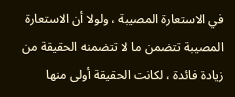في الاستعارة المصيبة ، ولولا أن الاستعارة المصيبة تتضمن ما لا تتضمنه الحقيقة من زيادة فائدة ، لكانت الحقيقة أولى منها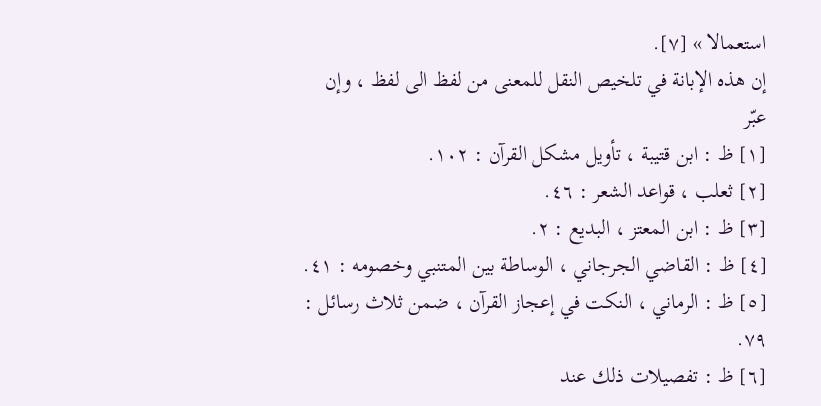استعمالا » [٧].
إن هذه الإبانة في تلخيص النقل للمعنى من لفظ الى لفظ ، وإن عبّر
[١] ظ : ابن قتيبة ، تأويل مشكل القرآن : ١٠٢.
[٢] ثعلب ، قواعد الشعر : ٤٦.
[٣] ظ : ابن المعتز ، البديع : ٢.
[٤] ظ : القاضي الجرجاني ، الوساطة بين المتنبي وخصومه : ٤١.
[٥] ظ : الرماني ، النكت في إعجاز القرآن ، ضمن ثلاث رسائل : ٧٩.
[٦] ظ : تفصيلات ذلك عند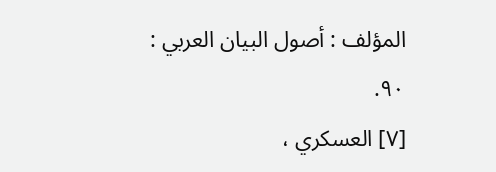المؤلف : أصول البيان العربي : ٩٠.
[٧] العسكري ،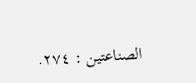الصناعتين : ٢٧٤.